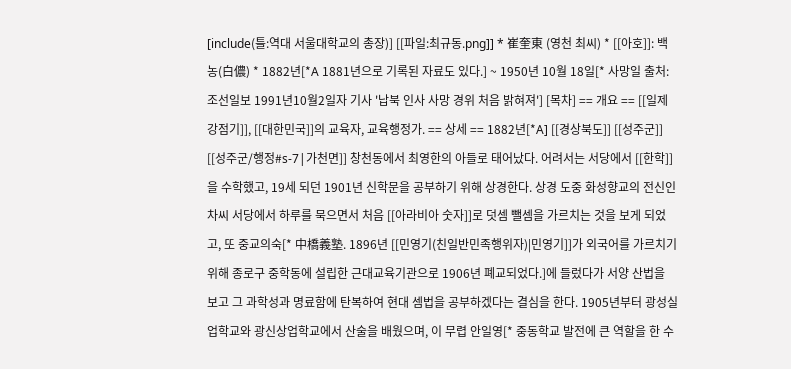[include(틀:역대 서울대학교의 총장)] [[파일:최규동.png]] * 崔奎東 (영천 최씨) * [[아호]]: 백농(白儂) * 1882년[*A 1881년으로 기록된 자료도 있다.] ~ 1950년 10월 18일[* 사망일 출처: 조선일보 1991년10월2일자 기사 '납북 인사 사망 경위 처음 밝혀져'] [목차] == 개요 == [[일제강점기]], [[대한민국]]의 교육자, 교육행정가. == 상세 == 1882년[*A] [[경상북도]] [[성주군]] [[성주군/행정#s-7|가천면]] 창천동에서 최영한의 아들로 태어났다. 어려서는 서당에서 [[한학]]을 수학했고, 19세 되던 1901년 신학문을 공부하기 위해 상경한다. 상경 도중 화성향교의 전신인 차씨 서당에서 하루를 묵으면서 처음 [[아라비아 숫자]]로 덧셈 뺄셈을 가르치는 것을 보게 되었고, 또 중교의숙[* 中橋義塾. 1896년 [[민영기(친일반민족행위자)|민영기]]가 외국어를 가르치기 위해 종로구 중학동에 설립한 근대교육기관으로 1906년 폐교되었다.]에 들렀다가 서양 산법을 보고 그 과학성과 명료함에 탄복하여 현대 셈법을 공부하겠다는 결심을 한다. 1905년부터 광성실업학교와 광신상업학교에서 산술을 배웠으며, 이 무렵 안일영[* 중동학교 발전에 큰 역할을 한 수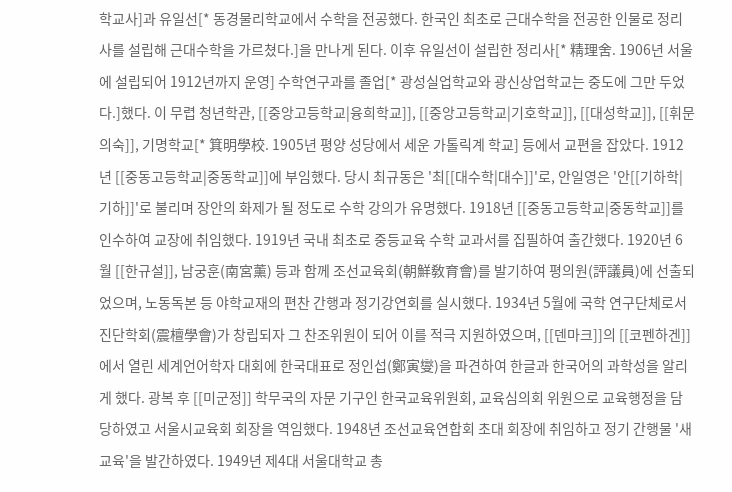학교사]과 유일선[* 동경물리학교에서 수학을 전공했다. 한국인 최초로 근대수학을 전공한 인물로 정리사를 설립해 근대수학을 가르쳤다.]을 만나게 된다. 이후 유일선이 설립한 정리사[* 精理舍. 1906년 서울에 설립되어 1912년까지 운영] 수학연구과를 졸업[* 광성실업학교와 광신상업학교는 중도에 그만 두었다.]했다. 이 무렵 청년학관, [[중앙고등학교|융희학교]], [[중앙고등학교|기호학교]], [[대성학교]], [[휘문의숙]], 기명학교[* 箕明學校. 1905년 평양 성당에서 세운 가톨릭계 학교] 등에서 교편을 잡았다. 1912년 [[중동고등학교|중동학교]]에 부임했다. 당시 최규동은 '최[[대수학|대수]]'로, 안일영은 '안[[기하학|기하]]'로 불리며 장안의 화제가 될 정도로 수학 강의가 유명했다. 1918년 [[중동고등학교|중동학교]]를 인수하여 교장에 취임했다. 1919년 국내 최초로 중등교육 수학 교과서를 집필하여 출간했다. 1920년 6월 [[한규설]], 남궁훈(南宮薰) 등과 함께 조선교육회(朝鮮敎育會)를 발기하여 평의원(評議員)에 선출되었으며, 노동독본 등 야학교재의 편찬 간행과 정기강연회를 실시했다. 1934년 5월에 국학 연구단체로서 진단학회(震檀學會)가 창립되자 그 찬조위원이 되어 이를 적극 지원하였으며, [[덴마크]]의 [[코펜하겐]]에서 열린 세계언어학자 대회에 한국대표로 정인섭(鄭寅燮)을 파견하여 한글과 한국어의 과학성을 알리게 했다. 광복 후 [[미군정]] 학무국의 자문 기구인 한국교육위원회, 교육심의회 위원으로 교육행정을 담당하였고 서울시교육회 회장을 역임했다. 1948년 조선교육연합회 초대 회장에 취임하고 정기 간행물 '새교육'을 발간하였다. 1949년 제4대 서울대학교 총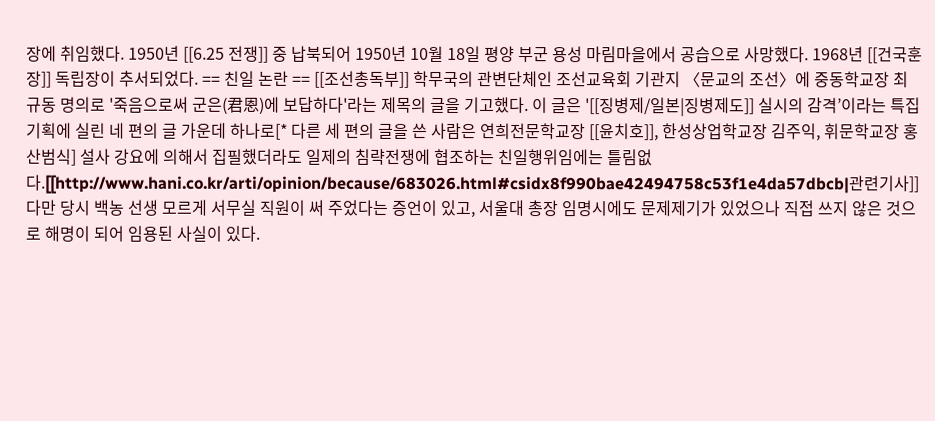장에 취임했다. 1950년 [[6.25 전쟁]] 중 납북되어 1950년 10월 18일 평양 부군 용성 마림마을에서 공습으로 사망했다. 1968년 [[건국훈장]] 독립장이 추서되었다. == 친일 논란 == [[조선총독부]] 학무국의 관변단체인 조선교육회 기관지 〈문교의 조선〉에 중동학교장 최규동 명의로 '죽음으로써 군은(君恩)에 보답하다'라는 제목의 글을 기고했다. 이 글은 '[[징병제/일본|징병제도]] 실시의 감격’이라는 특집기획에 실린 네 편의 글 가운데 하나로[* 다른 세 편의 글을 쓴 사람은 연희전문학교장 [[윤치호]], 한성상업학교장 김주익, 휘문학교장 홍산범식] 설사 강요에 의해서 집필했더라도 일제의 침략전쟁에 협조하는 친일행위임에는 틀림없다.[[http://www.hani.co.kr/arti/opinion/because/683026.html#csidx8f990bae42494758c53f1e4da57dbcb|관련기사]] 다만 당시 백농 선생 모르게 서무실 직원이 써 주었다는 증언이 있고, 서울대 총장 임명시에도 문제제기가 있었으나 직접 쓰지 않은 것으로 해명이 되어 임용된 사실이 있다.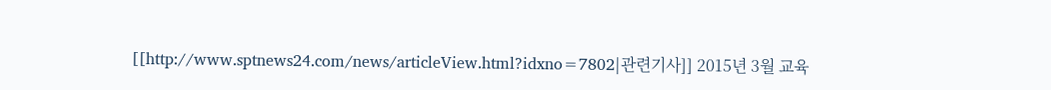[[http://www.sptnews24.com/news/articleView.html?idxno=7802|관련기사]] 2015년 3월 교육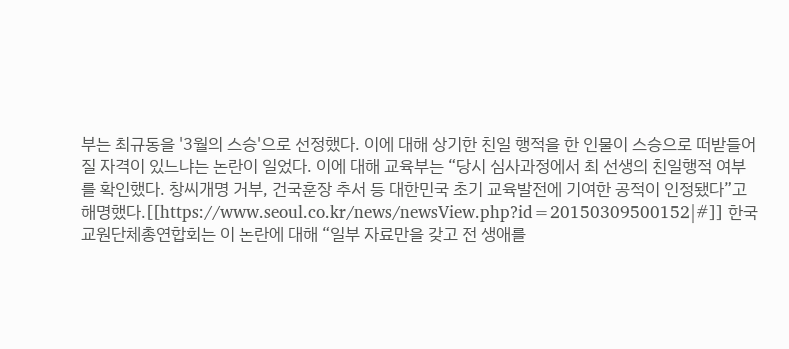부는 최규동을 '3월의 스승'으로 선정했다. 이에 대해 상기한 친일 행적을 한 인물이 스승으로 떠받들어질 자격이 있느냐는 논란이 일었다. 이에 대해 교육부는 “당시 심사과정에서 최 선생의 친일행적 여부를 확인했다. 창씨개명 거부, 건국훈장 추서 등 대한민국 초기 교육발전에 기여한 공적이 인정됐다”고 해명했다.[[https://www.seoul.co.kr/news/newsView.php?id=20150309500152|#]] 한국교원단체총연합회는 이 논란에 대해 “일부 자료만을 갖고 전 생애를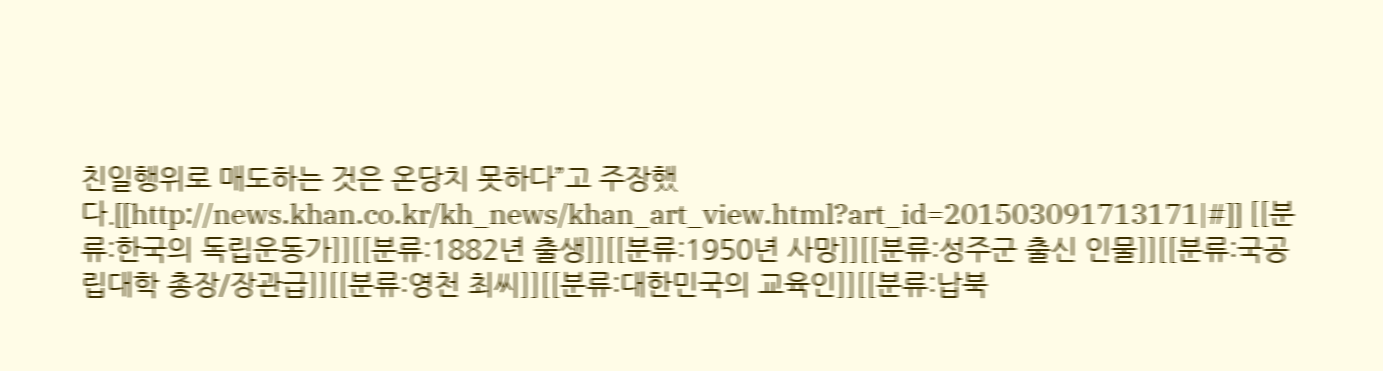친일행위로 매도하는 것은 온당치 못하다”고 주장했다.[[http://news.khan.co.kr/kh_news/khan_art_view.html?art_id=201503091713171|#]] [[분류:한국의 독립운동가]][[분류:1882년 출생]][[분류:1950년 사망]][[분류:성주군 출신 인물]][[분류:국공립대학 총장/장관급]][[분류:영천 최씨]][[분류:대한민국의 교육인]][[분류:납북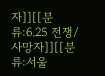자]][[분류:6.25 전쟁/사망자]][[분류:서울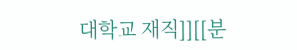대학교 재직]][[분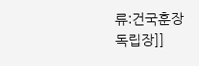류:건국훈장 독립장]]